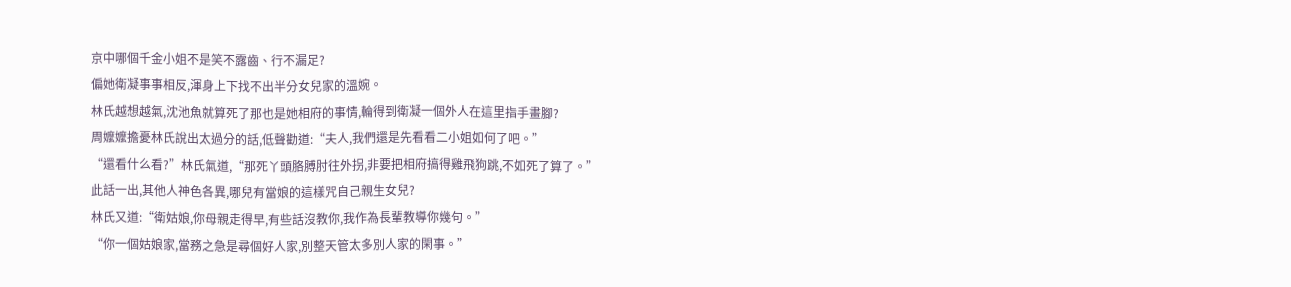京中哪個千金小姐不是笑不露齒、行不漏足?
偏她衛凝事事相反,渾身上下找不出半分女兒家的溫婉。
林氏越想越氣,沈池魚就算死了那也是她相府的事情,輪得到衛凝一個外人在這里指手畫腳?
周嬤嬤擔憂林氏說出太過分的話,低聲勸道:“夫人,我們還是先看看二小姐如何了吧。”
“還看什么看?”林氏氣道,“那死丫頭胳膊肘往外拐,非要把相府搞得雞飛狗跳,不如死了算了。”
此話一出,其他人神色各異,哪兒有當娘的這樣咒自己親生女兒?
林氏又道:“衛姑娘,你母親走得早,有些話沒教你,我作為長輩教導你幾句。”
“你一個姑娘家,當務之急是尋個好人家,別整天管太多別人家的閑事。”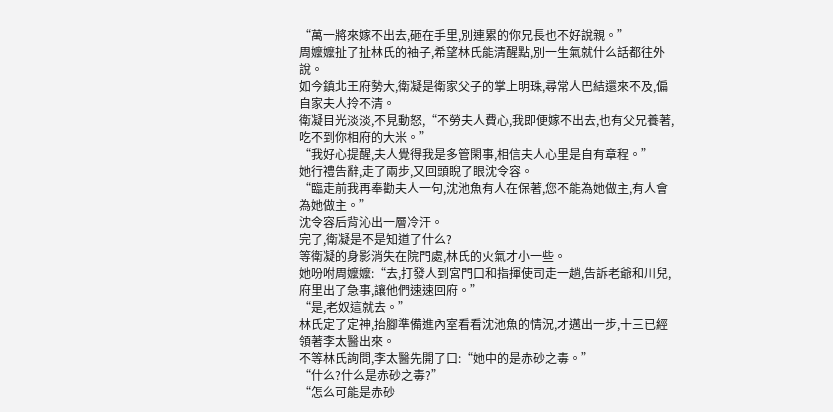“萬一將來嫁不出去,砸在手里,別連累的你兄長也不好說親。”
周嬤嬤扯了扯林氏的袖子,希望林氏能清醒點,別一生氣就什么話都往外說。
如今鎮北王府勢大,衛凝是衛家父子的掌上明珠,尋常人巴結還來不及,偏自家夫人拎不清。
衛凝目光淡淡,不見動怒,“不勞夫人費心,我即便嫁不出去,也有父兄養著,吃不到你相府的大米。”
“我好心提醒,夫人覺得我是多管閑事,相信夫人心里是自有章程。”
她行禮告辭,走了兩步,又回頭睨了眼沈令容。
“臨走前我再奉勸夫人一句,沈池魚有人在保著,您不能為她做主,有人會為她做主。”
沈令容后背沁出一層冷汗。
完了,衛凝是不是知道了什么?
等衛凝的身影消失在院門處,林氏的火氣才小一些。
她吩咐周嬤嬤:“去,打發人到宮門口和指揮使司走一趟,告訴老爺和川兒,府里出了急事,讓他們速速回府。”
“是,老奴這就去。”
林氏定了定神,抬腳準備進內室看看沈池魚的情況,才邁出一步,十三已經領著李太醫出來。
不等林氏詢問,李太醫先開了口:“她中的是赤砂之毒。”
“什么?什么是赤砂之毒?”
“怎么可能是赤砂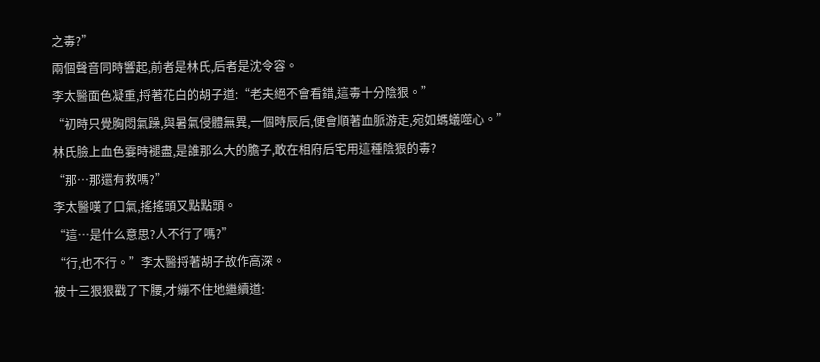之毒?”
兩個聲音同時響起,前者是林氏,后者是沈令容。
李太醫面色凝重,捋著花白的胡子道:“老夫絕不會看錯,這毒十分陰狠。”
“初時只覺胸悶氣躁,與暑氣侵體無異,一個時辰后,便會順著血脈游走,宛如螞蟻噬心。”
林氏臉上血色霎時褪盡,是誰那么大的膽子,敢在相府后宅用這種陰狠的毒?
“那…那還有救嗎?”
李太醫嘆了口氣,搖搖頭又點點頭。
“這…是什么意思?人不行了嗎?”
“行,也不行。”李太醫捋著胡子故作高深。
被十三狠狠戳了下腰,才繃不住地繼續道: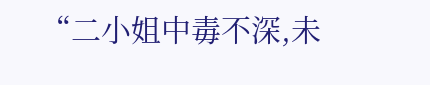“二小姐中毒不深,未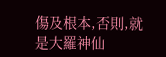傷及根本,否則,就是大羅神仙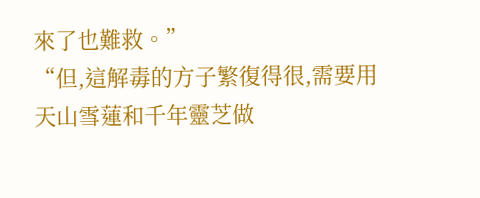來了也難救。”
“但,這解毒的方子繁復得很,需要用天山雪蓮和千年靈芝做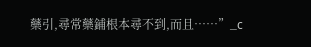藥引,尋常藥鋪根本尋不到,而且……”_c